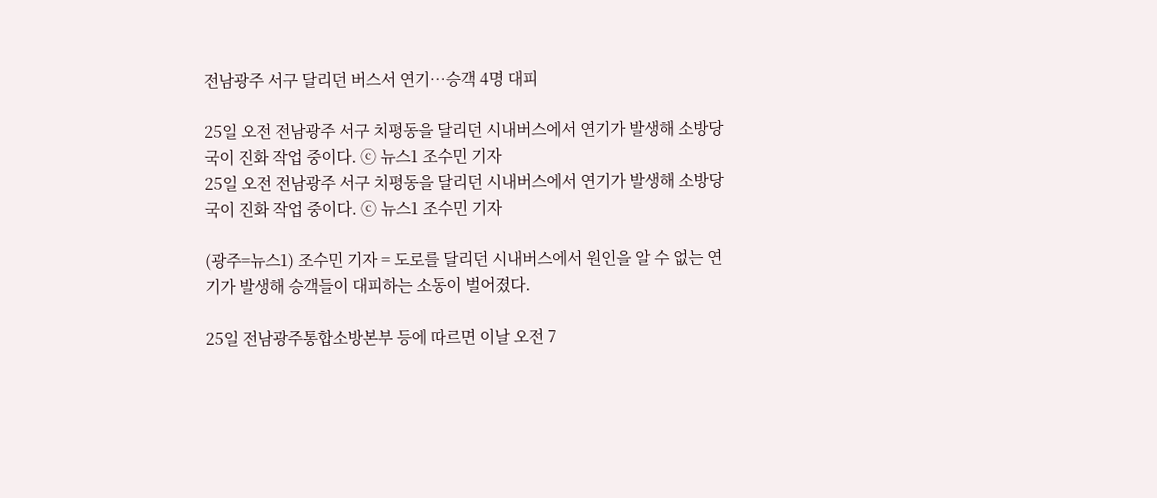전남광주 서구 달리던 버스서 연기…승객 4명 대피

25일 오전 전남광주 서구 치평동을 달리던 시내버스에서 연기가 발생해 소방당국이 진화 작업 중이다. ⓒ 뉴스1 조수민 기자
25일 오전 전남광주 서구 치평동을 달리던 시내버스에서 연기가 발생해 소방당국이 진화 작업 중이다. ⓒ 뉴스1 조수민 기자

(광주=뉴스1) 조수민 기자 = 도로를 달리던 시내버스에서 원인을 알 수 없는 연기가 발생해 승객들이 대피하는 소동이 벌어졌다.

25일 전남광주통합소방본부 등에 따르면 이날 오전 7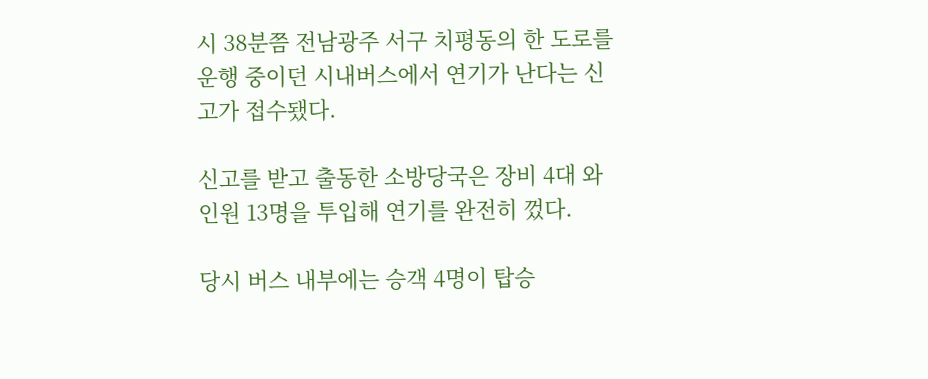시 38분쯤 전남광주 서구 치평동의 한 도로를 운행 중이던 시내버스에서 연기가 난다는 신고가 접수됐다.

신고를 받고 출동한 소방당국은 장비 4대 와 인원 13명을 투입해 연기를 완전히 껐다.

당시 버스 내부에는 승객 4명이 탑승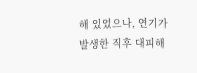해 있었으나, 연기가 발생한 직후 대피해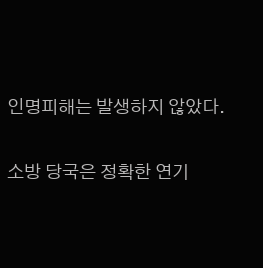인명피해는 발생하지 않았다.

소방 당국은 정확한 연기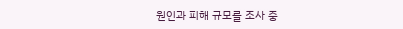원인과 피해 규모를 조사 중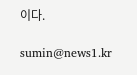이다.

sumin@news1.kr